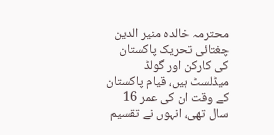محترمہ خالدہ منیر الدین چغتائی تحریک پاکستان کی کارکن اور گولڈ میڈلسٹ ہیں، قیام پاکستان کے وقت ان کی عمر 16 سال تھی، انہوں نے تقسیم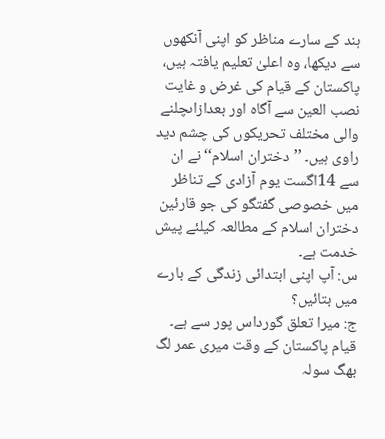ہند کے سارے مناظر کو اپنی آنکھوں سے دیکھا، وہ اعلیٰ تعلیم یافتہ ہیں، پاکستان کے قیام کی غرض و غایت نصب العین سے آگاہ اور بعدازاںچلنے والی مختلف تحریکوں کی چشم دید راوی ہیں۔ ’’دختران اسلام‘‘نے ان سے 14اگست یوم آزادی کے تناظر میں خصوصی گفتگو کی جو قارئین دختران اسلام کے مطالعہ کیلئے پیش خدمت ہے۔
س: آپ اپنی ابتدائی زندگی کے بارے میں بتائیں؟
ج: میرا تعلق گورداس پور سے ہے۔ قیام پاکستان کے وقت میری عمر لگ بھگ سولہ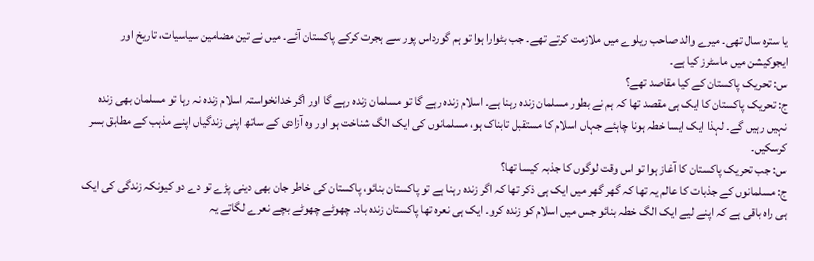یا سترہ سال تھی۔ میرے والد صاحب ریلوے میں ملازمت کرتے تھے۔ جب بٹوارا ہوا تو ہم گورداس پور سے ہجرت کرکے پاکستان آئے۔ میں نے تین مضامین سیاسیات، تاریخ اور ایجوکیشن میں ماسٹرز کیا ہے۔
س: تحریک پاکستان کے کیا مقاصد تھے؟
ج: تحریک پاکستان کا ایک ہی مقصد تھا کہ ہم نے بطور مسلمان زندہ رہنا ہے۔ اسلام زندہ رہے گا تو مسلمان زندہ رہے گا اور اگر خدانخواستہ اسلام زندہ نہ رہا تو مسلمان بھی زندہ نہیں رہیں گے۔ لہذا ایک ایسا خطہ ہونا چاہئے جہاں اسلام کا مستقبل تابناک ہو، مسلمانوں کی ایک الگ شناخت ہو اور وہ آزادی کے ساتھ اپنی زندگیاں اپنے مذہب کے مطابق بسر کرسکیں۔
س: جب تحریک پاکستان کا آغاز ہوا تو اس وقت لوگوں کا جذبہ کیسا تھا؟
ج: مسلمانوں کے جذبات کا عالم یہ تھا کہ گھر گھر میں ایک ہی ذکر تھا کہ اگر زندہ رہنا ہے تو پاکستان بنائو، پاکستان کی خاطر جان بھی دینی پڑے تو دے دو کیونکہ زندگی کی ایک ہی راہ باقی ہے کہ اپنے لیے ایک الگ خطہ بنائو جس میں اسلام کو زندہ کرو۔ ایک ہی نعرہ تھا پاکستان زندہ باد۔ چھوٹے چھوٹے بچے نعرے لگاتے یہ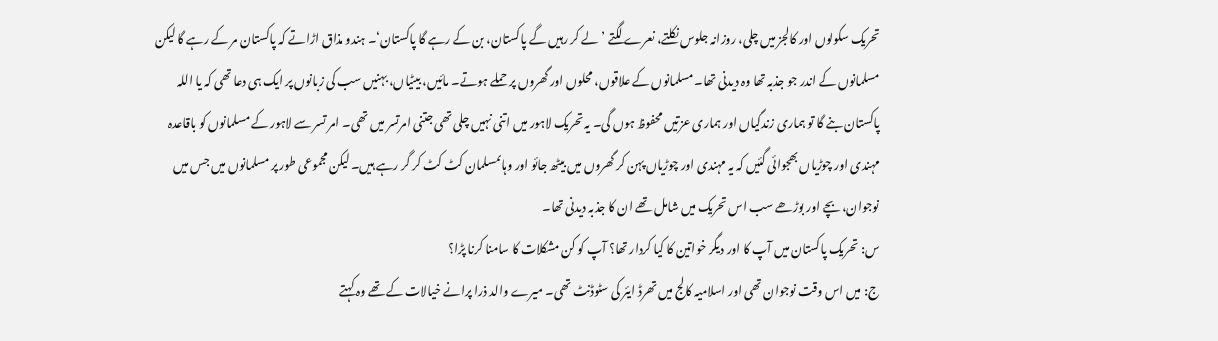تحریک سکولوں اور کالجز میں چلی، روزانہ جلوس نکلتے، نعرے لگتے ’لے کر رہیں گے پاکستان، بن کے رہے گا پاکستان‘۔ ہندو مذاق اڑاتے کہ پاکستان مر کے رہے گا لیکن مسلمانوں کے اندر جو جذبہ تھا وہ دیدنی تھا۔ مسلمانوں کے علاقوں، محلوں اور گھروں پر حملے ہوتے۔ مائیں، بیٹیاں، بہنیں سب کی زبانوں پر ایک ہی دعا تھی کہ یا اللہ پاکستان بنے گا تو ہماری زندگیاں اور ہماری عزتیں محفوظ ہوں گی۔ یہ تحریک لاہور میں اتنی نہیں چلی تھی جتنی امرتسر میں تھی۔ امر تسر سے لاہور کے مسلمانوں کو باقاعدہ مہندی اور چوڑیاں بھجوائی گئیں کہ یہ مہندی اور چوڑیاں پہن کر گھروں میں بیٹھ جائو اور وہاںمسلمان کٹ کٹ کر گر رہے ہیں۔ لیکن مجموعی طور پر مسلمانوں میں جس میں نوجوان، بچے اور بوڑھے سب اس تحریک میں شامل تھے ان کا جذبہ دیدنی تھا۔
س: تحریک پاکستان میں آپ کا اور دیگر خواتین کا کیا کردار تھا؟ آپ کو کن مشکلات کا سامنا کرنا پڑا؟
ج: میں اس وقت نوجوان تھی اور اسلامیہ کالج میں تھرڈ ایئر کی سٹوڈنٹ تھی۔ میرے والد ذرا پرانے خیالات کے تھے وہ کہتے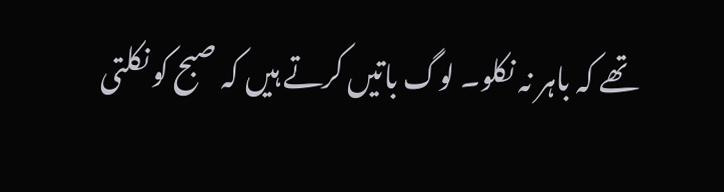تھے کہ باہر نہ نکلو۔ لوگ باتیں کرتے ہیں کہ صبح کو نکلتی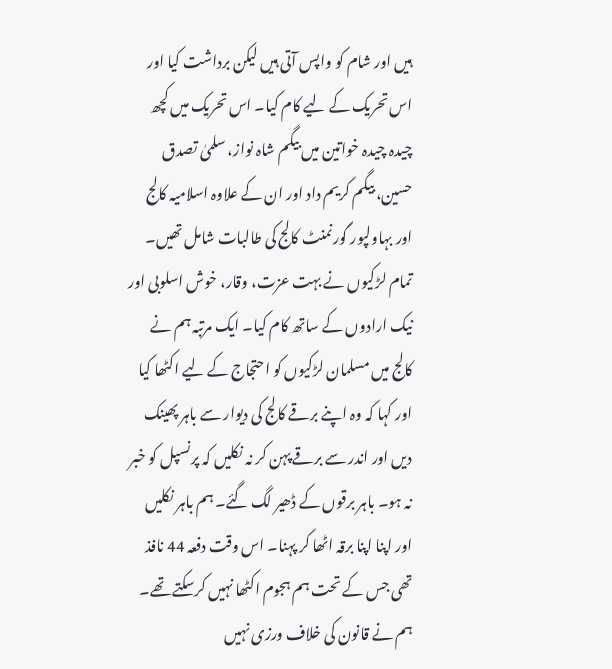ہیں اور شام کو واپس آتی ہیں لیکن برداشت کیا اور اس تحریک کے لیے کام کیا۔ اس تحریک میں کچھ چیدہ چیدہ خواتین میں بیگم شاہ نواز، سلمیٰ تصدق حسین، بیگم کریم داد اور ان کے علاوہ اسلامیہ کالج اور بہاولپور گورنمنٹ کالج کی طالبات شامل تھیں۔ تمام لڑکیوں نے بہت عزت، وقار، خوش اسلوبی اور نیک ارادوں کے ساتھ کام کیا۔ ایک مرتبہ ہم نے کالج میں مسلمان لڑکیوں کو احتجاج کے لیے اکٹھا کیا اور کہا کہ وہ اپنے برقے کالج کی دیوار سے باہر پھینک دیں اور اندر سے برقے پہن کر نہ نکلیں کہ پرنسپل کو خبر نہ ہو۔ باہر برقوں کے ڈھیر لگ گئے۔ ہم باہر نکلیں اور اپنا اپنا برقہ اٹھا کر پہنا۔ اس وقت دفعہ 44 نافذ تھی جس کے تحت ہم ہجوم اکٹھا نہیں کرسکتے تھے۔ ہم نے قانون کی خلاف ورزی نہیں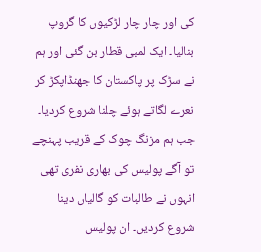کی اور چار چار لڑکیوں کا گروپ بنالیا۔ ایک لمبی قطار بن گئی اور ہم نے سڑک پر پاکستان کا جھنڈاپکڑ کر نعرے لگاتے ہوئے چلنا شروع کردیا۔
جب ہم مزنگ چوک کے قریب پہنچے تو آگے پولیس کی بھاری نفری تھی انہوں نے طالبات کو گالیاں دینا شروع کردیں۔ ان پولیس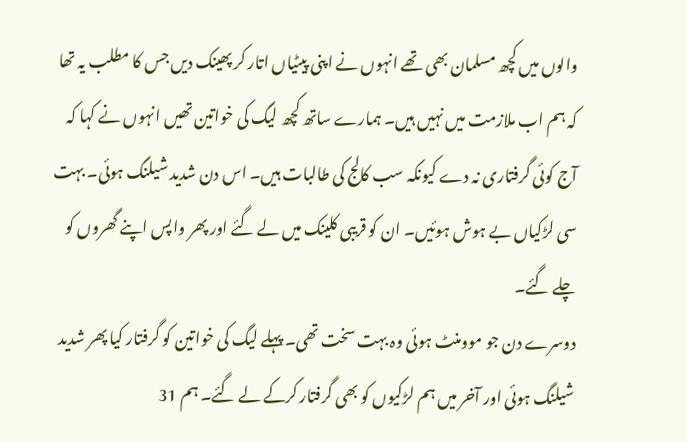والوں میں کچھ مسلمان بھی تھے انہوں نے اپنی پیٹیاں اتار کر پھینک دیں جس کا مطلب یہ تھا کہ ہم اب ملازمت میں نہیں ہیں۔ ہمارے ساتھ کچھ لیگ کی خواتین تھیں انہوں نے کہا کہ آج کوئی گرفتاری نہ دے کیونکہ سب کالج کی طالبات ہیں۔ اس دن شدید شیلنگ ہوئی۔ بہت سی لڑکیاں بے ہوش ہوئیں۔ ان کو قریبی کلینک میں لے گئے اور پھر واپس اپنے گھروں کو چلے گئے۔
دوسرے دن جو موومنٹ ہوئی وہ بہت سخت تھی۔ پہلے لیگ کی خواتین کو گرفتار کیا پھر شدید شیلنگ ہوئی اور آخر میں ہم لڑکیوں کو بھی گرفتار کرکے لے گئے۔ ہم 31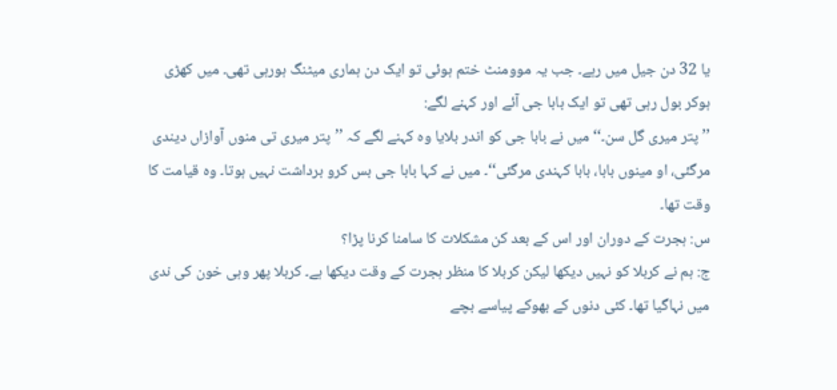یا 32 دن جیل میں رہے۔ جب یہ موومنٹ ختم ہوئی تو ایک دن ہماری میٹنگ ہورہی تھی۔ میں کھڑی ہوکر بول رہی تھی تو ایک بابا جی آئے اور کہنے لگے:
’’ پتر میری گل سن۔‘‘ میں نے بابا جی کو اندر بلایا وہ کہنے لگے کہ ’’پتر میری تی منوں آوازاں دیندی مرگئی، او مینوں بابا، بابا کہندی مرگئی‘‘۔ میں نے کہا بابا جی بس کرو برداشت نہیں ہوتا۔ وہ قیامت کا وقت تھا۔
س: ہجرت کے دوران اور اس کے بعد کن مشکلات کا سامنا کرنا پڑا؟
ج: ہم نے کربلا کو نہیں دیکھا لیکن کربلا کا منظر ہجرت کے وقت دیکھا ہے۔ کربلا پھر وہی خون کی ندی میں نہاگیا تھا۔ کئی دنوں کے بھوکے پیاسے بچے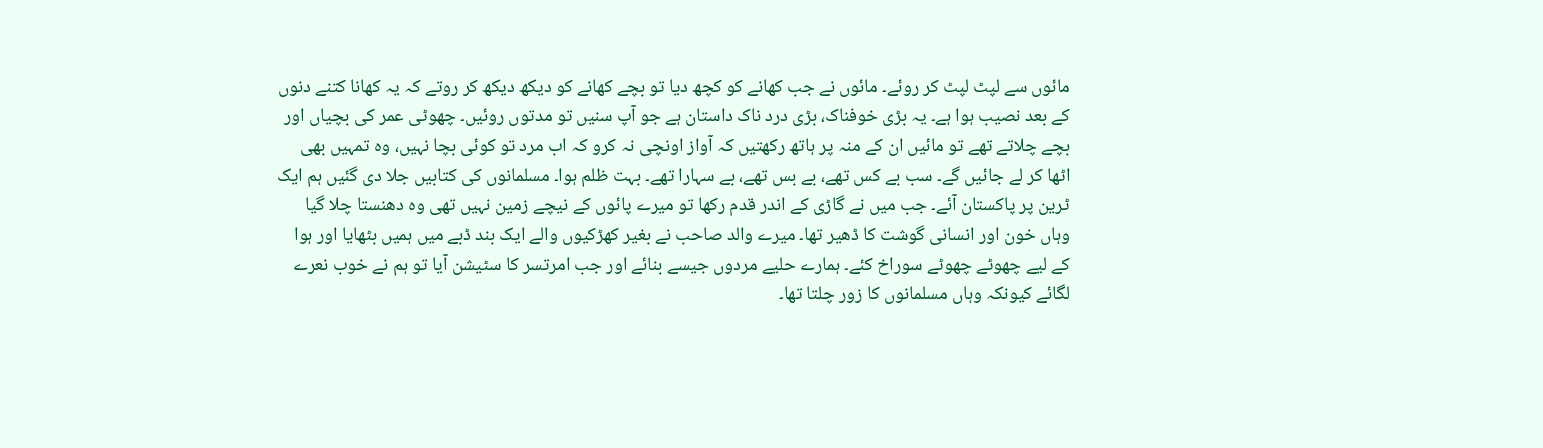مائوں سے لپٹ لپٹ کر روئے۔ مائوں نے جب کھانے کو کچھ دیا تو بچے کھانے کو دیکھ دیکھ کر روتے کہ یہ کھانا کتنے دنوں کے بعد نصیب ہوا ہے۔ یہ بڑی خوفناک، بڑی درد ناک داستان ہے جو آپ سنیں تو مدتوں روئیں۔ چھوٹی عمر کی بچیاں اور بچے چلاتے تھے تو مائیں ان کے منہ پر ہاتھ رکھتیں کہ آواز اونچی نہ کرو کہ اب مرد تو کوئی بچا نہیں، وہ تمہیں بھی اٹھا کر لے جائیں گے۔ سب بے کس تھے، بے بس تھے، بے سہارا تھے۔ بہت ظلم ہوا۔ مسلمانوں کی کتابیں جلا دی گئیں ہم ایک ٹرین پر پاکستان آئے۔ جب میں نے گاڑی کے اندر قدم رکھا تو میرے پائوں کے نیچے زمین نہیں تھی وہ دھنستا چلا گیا وہاں خون اور انسانی گوشت کا ڈھیر تھا۔ میرے والد صاحب نے بغیر کھڑکیوں والے ایک بند ڈبے میں ہمیں بٹھایا اور ہوا کے لیے چھوٹے چھوٹے سوراخ کئے۔ ہمارے حلیے مردوں جیسے بنائے اور جب امرتسر کا سٹیشن آیا تو ہم نے خوب نعرے لگائے کیونکہ وہاں مسلمانوں کا زور چلتا تھا۔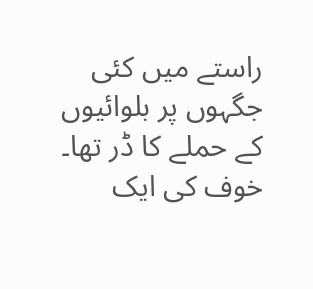راستے میں کئی جگہوں پر بلوائیوں کے حملے کا ڈر تھا۔ خوف کی ایک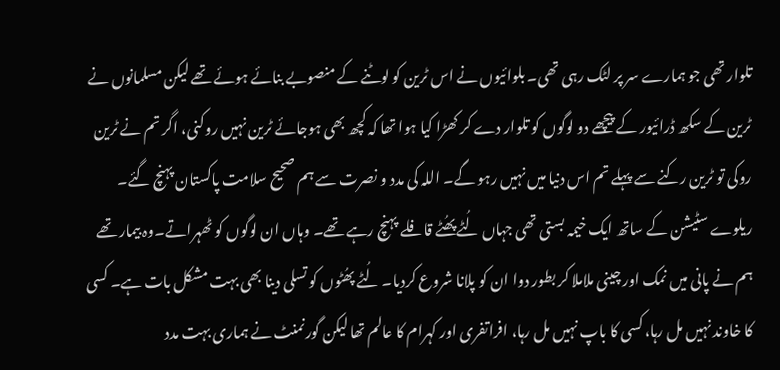تلوار تھی جو ہمارے سر پر لٹک رہی تھی۔ بلوائیوں نے اس ٹرین کو لوٹنے کے منصوبے بنائے ہوئے تھے لیکن مسلمانوں نے ٹرین کے سکھ ڈرائیور کے پیچھے دو لوگوں کو تلوار دے کر کھڑا کیا ہوا تھا کہ کچھ بھی ہوجائے ٹرین نہیں روکنی، اگر تم نے ٹرین روکی تو ٹرین رکنے سے پہلے تم اس دنیا میں نہیں رہو گے۔ اللہ کی مدد و نصرت سے ہم صحیح سلامت پاکستان پہنچ گئے۔ ریلوے سٹیشن کے ساتھ ایک خیمہ بستی تھی جہاں لُٹے پھُٹے قافلے پہنچ رہے تھے۔ وہاں ان لوگوں کو ٹھہراتے۔وہ بیمار تھے ہم نے پانی میں نمک اور چینی ملاملا کر بطور دوا ان کو پلانا شروع کردیا۔ لُٹے پھُٹوں کو تسلی دینا بھی بہت مشکل بات ہے۔ کسی کا خاوند نہیں مل رہا، کسی کا باپ نہیں مل رہا، افراتفری اور کہرام کا عالم تھا لیکن گورنمنٹ نے ہماری بہت مدد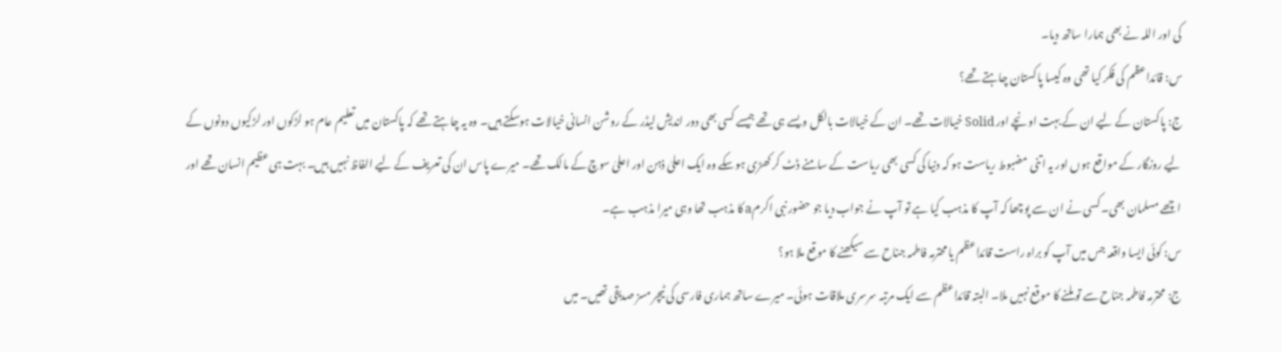کی اور اللہ نے بھی ہمارا ساتھ دیا۔
س: قائداعظم کی فکر کیا تھی وہ کیسا پاکستان چاہتے تھے؟
ج: پاکستان کے لیے ان کے بہت اونچے اور Solid خیالات تھے۔ ان کے خیالات بالکل ویسے ہی تھے جیسے کسی بھی دور اندیش لیڈر کے روشن انسانی خیالات ہوسکتے ہیں۔ وہ یہ چاہتے تھے کہ پاکستان میں تعلیم عام ہو لڑکوں اور لڑکیوں دونوں کے لیے روزگار کے مواقع ہوں اور یہ اتنی مضبوط ریاست ہو کہ دنیا کی کسی بھی ریاست کے سامنے ڈٹ کر کھڑی ہوسکے وہ ایک اعلیٰ ذہن اور اعلیٰ سوچ کے مالک تھے۔ میرے پاس ان کی تعریف کے لیے الفاظ نہیں ہیں۔ بہت ہی عظیم انسان تھے اور اچھے مسلمان بھی۔ کسی نے ان سے پوچھا کہ آپ کا مذہب کیا ہے تو آپ نے جواب دیا جو حضور نبی اکرمa کا مذہب تھا وہی میرا مذہب ہے۔
س: کوئی ایسا واقعہ جس میں آپ کو براہ راست قائداعظم یا محترمہ فاطمہ جناح سے سیکھنے کا موقع ملا ہو؟
ج: محترمہ فاطمہ جناح سے تو ملنے کا موقع نہیں ملا۔ البتہ قائداعظم سے ایک مرتبہ سرسری ملاقات ہوئی۔ میرے ساتھ ہماری فارسی کی ٹیچر مسز صدیقی تھیں۔ میں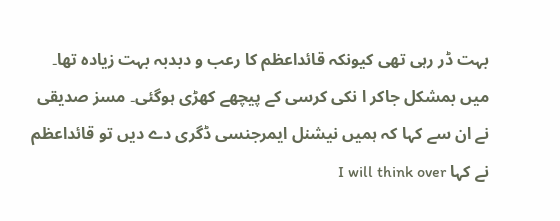بہت ڈر رہی تھی کیونکہ قائداعظم کا رعب و دبدبہ بہت زیادہ تھا۔ میں بمشکل جاکر ا نکی کرسی کے پیچھے کھڑی ہوگئی۔ مسز صدیقی نے ان سے کہا کہ ہمیں نیشنل ایمرجنسی ڈگری دے دیں تو قائداعظم نے کہا I will think over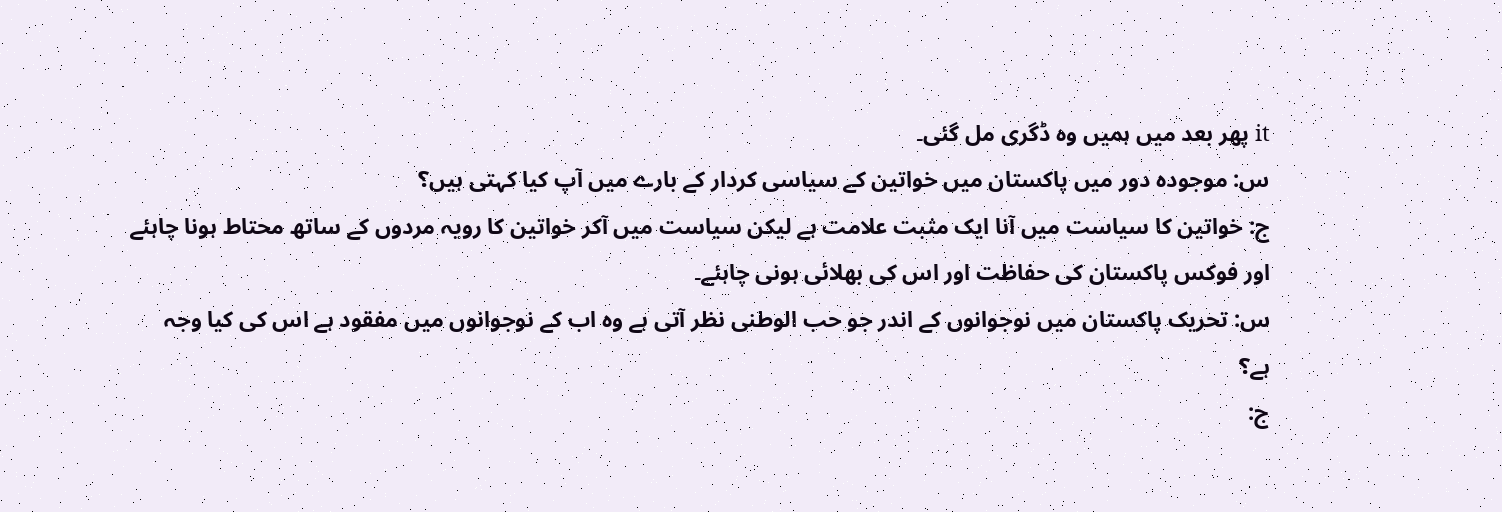it پھر بعد میں ہمیں وہ ڈگری مل گئی۔
س: موجودہ دور میں پاکستان میں خواتین کے سیاسی کردار کے بارے میں آپ کیا کہتی ہیں؟
ج: خواتین کا سیاست میں آنا ایک مثبت علامت ہے لیکن سیاست میں آکر خواتین کا رویہ مردوں کے ساتھ محتاط ہونا چاہئے اور فوکس پاکستان کی حفاظت اور اس کی بھلائی ہونی چاہئے۔
س: تحریک پاکستان میں نوجوانوں کے اندر جو حب الوطنی نظر آتی ہے وہ اب کے نوجوانوں میں مفقود ہے اس کی کیا وجہ ہے؟
ج: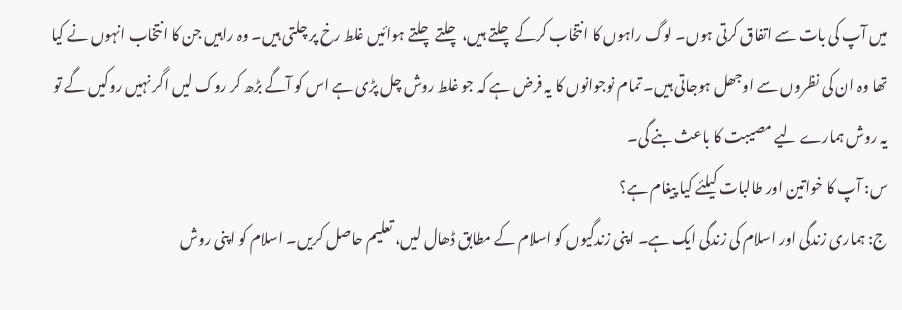میں آپ کی بات سے اتفاق کرتی ہوں۔ لوگ راہوں کا انتخاب کرکے چلتے ہیں، چلتے چلتے ہوائیں غلط رخ پر چلتی ہیں۔ وہ راہیں جن کا انتخاب انہوں نے کیا تھا وہ ان کی نظروں سے اوجھل ہوجاتی ہیں۔ تمام نوجوانوں کا یہ فرض ہے کہ جو غلط روش چل پڑی ہے اس کو آگے بڑھ کر روک لیں اگر نہیں روکیں گے تو یہ روش ہمارے لیے مصیبت کا باعث بنے گی۔
س: آپ کا خواتین اور طالبات کیلئے کیا پیغام ہے؟
ج: ہماری زندگی اور اسلام کی زندگی ایک ہے۔ اپنی زندگیوں کو اسلام کے مطابق ڈھال لیں، تعلیم حاصل کریں۔ اسلام کو اپنی روش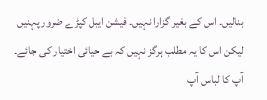بنالیں۔ اس کے بغیر گزارا نہیں۔ فیشن ایبل کپڑے ضرور پہنیں لیکن اس کا یہ مطلب ہرگز نہیں کہ بے حیائی اختیار کی جائے۔ آپ کا لباس آپ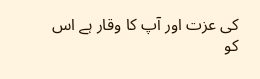کی عزت اور آپ کا وقار ہے اس کو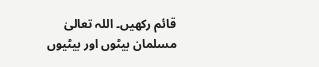قائم رکھیں۔ اللہ تعالیٰ مسلمان بیٹوں اور بیٹیوں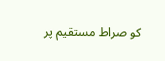کو صراط مستقیم پر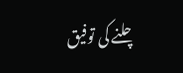چلنے کی توفیق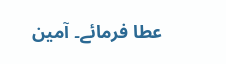عطا فرمائے۔ آمین